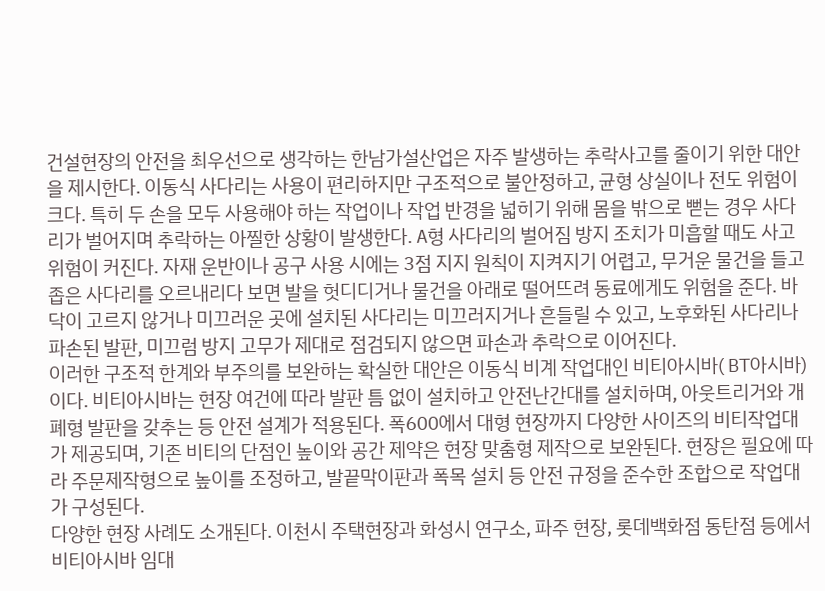건설현장의 안전을 최우선으로 생각하는 한남가설산업은 자주 발생하는 추락사고를 줄이기 위한 대안을 제시한다. 이동식 사다리는 사용이 편리하지만 구조적으로 불안정하고, 균형 상실이나 전도 위험이 크다. 특히 두 손을 모두 사용해야 하는 작업이나 작업 반경을 넓히기 위해 몸을 밖으로 뻗는 경우 사다리가 벌어지며 추락하는 아찔한 상황이 발생한다. A형 사다리의 벌어짐 방지 조치가 미흡할 때도 사고 위험이 커진다. 자재 운반이나 공구 사용 시에는 3점 지지 원칙이 지켜지기 어렵고, 무거운 물건을 들고 좁은 사다리를 오르내리다 보면 발을 헛디디거나 물건을 아래로 떨어뜨려 동료에게도 위험을 준다. 바닥이 고르지 않거나 미끄러운 곳에 설치된 사다리는 미끄러지거나 흔들릴 수 있고, 노후화된 사다리나 파손된 발판, 미끄럼 방지 고무가 제대로 점검되지 않으면 파손과 추락으로 이어진다.
이러한 구조적 한계와 부주의를 보완하는 확실한 대안은 이동식 비계 작업대인 비티아시바( BT아시바)이다. 비티아시바는 현장 여건에 따라 발판 틈 없이 설치하고 안전난간대를 설치하며, 아웃트리거와 개폐형 발판을 갖추는 등 안전 설계가 적용된다. 폭600에서 대형 현장까지 다양한 사이즈의 비티작업대가 제공되며, 기존 비티의 단점인 높이와 공간 제약은 현장 맞춤형 제작으로 보완된다. 현장은 필요에 따라 주문제작형으로 높이를 조정하고, 발끝막이판과 폭목 설치 등 안전 규정을 준수한 조합으로 작업대가 구성된다.
다양한 현장 사례도 소개된다. 이천시 주택현장과 화성시 연구소, 파주 현장, 롯데백화점 동탄점 등에서 비티아시바 임대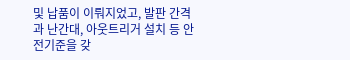및 납품이 이뤄지었고, 발판 간격과 난간대, 아웃트리거 설치 등 안전기준을 갖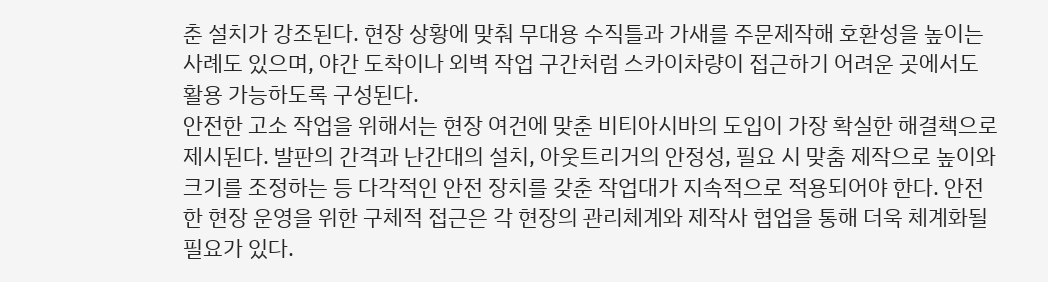춘 설치가 강조된다. 현장 상황에 맞춰 무대용 수직틀과 가새를 주문제작해 호환성을 높이는 사례도 있으며, 야간 도착이나 외벽 작업 구간처럼 스카이차량이 접근하기 어려운 곳에서도 활용 가능하도록 구성된다.
안전한 고소 작업을 위해서는 현장 여건에 맞춘 비티아시바의 도입이 가장 확실한 해결책으로 제시된다. 발판의 간격과 난간대의 설치, 아웃트리거의 안정성, 필요 시 맞춤 제작으로 높이와 크기를 조정하는 등 다각적인 안전 장치를 갖춘 작업대가 지속적으로 적용되어야 한다. 안전한 현장 운영을 위한 구체적 접근은 각 현장의 관리체계와 제작사 협업을 통해 더욱 체계화될 필요가 있다.